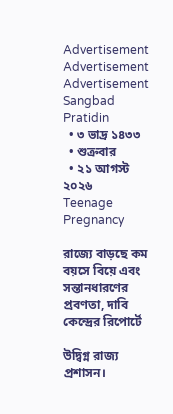Advertisement
Advertisement
Advertisement
Sangbad Pratidin
  • ৩ ভাদ্র ১৪৩৩
  • শুক্রবার
  • ২১ আগস্ট ২০২৬
Teenage Pregnancy

রাজ্যে বাড়ছে কম বয়সে বিয়ে এবং সন্তানধারণের প্রবণতা, দাবি কেন্দ্রের রিপোর্টে

উদ্বিগ্ন রাজ্য প্রশাসন।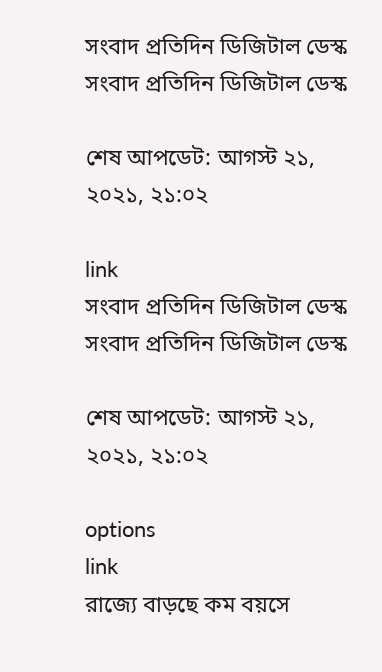সংবাদ প্রতিদিন ডিজিটাল ডেস্ক
সংবাদ প্রতিদিন ডিজিটাল ডেস্ক

শেষ আপডেট: আগস্ট ২১, ২০২১, ২১:০২

link
সংবাদ প্রতিদিন ডিজিটাল ডেস্ক
সংবাদ প্রতিদিন ডিজিটাল ডেস্ক

শেষ আপডেট: আগস্ট ২১, ২০২১, ২১:০২

options
link
রাজ্যে বাড়ছে কম বয়সে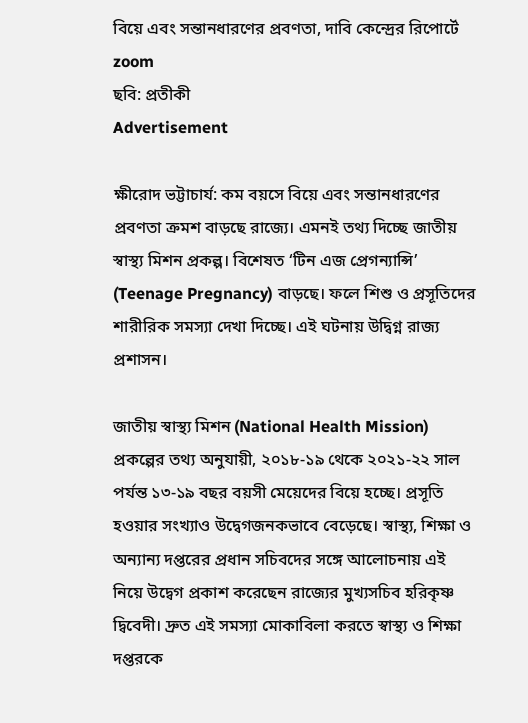বিয়ে এবং সন্তানধারণের প্রবণতা, দাবি কেন্দ্রের রিপোর্টে zoom
ছবি: প্রতীকী
Advertisement

ক্ষীরোদ ভট্টাচার্য: কম বয়সে বিয়ে এবং সন্তানধারণের প্রবণতা ক্রমশ বাড়ছে রাজ্যে। এমনই তথ্য দিচ্ছে জাতীয় স্বাস্থ্য মিশন প্রকল্প। বিশেষত ‘টিন এজ প্রেগন্যান্সি’ (Teenage Pregnancy) বাড়ছে। ফলে শিশু ও প্রসূতিদের শারীরিক সমস্যা দেখা দিচ্ছে। এই ঘটনায় উদ্বিগ্ন রাজ্য প্রশাসন।

জাতীয় স্বাস্থ্য মিশন (National Health Mission) প্রকল্পের তথ্য অনুযায়ী, ২০১৮-১৯ থেকে ২০২১-২২ সাল পর্যন্ত ১৩-১৯ বছর বয়সী মেয়েদের বিয়ে হচ্ছে। প্রসূতি হওয়ার সংখ্যাও উদ্বেগজনকভাবে বেড়েছে। স্বাস্থ্য, শিক্ষা ও অন্যান্য দপ্তরের প্রধান সচিবদের সঙ্গে আলোচনায় এই নিয়ে উদ্বেগ প্রকাশ করেছেন রাজ্যের মুখ্যসচিব হরিকৃষ্ণ দ্বিবেদী। দ্রুত এই সমস্যা মোকাবিলা করতে স্বাস্থ্য ও শিক্ষা দপ্তরকে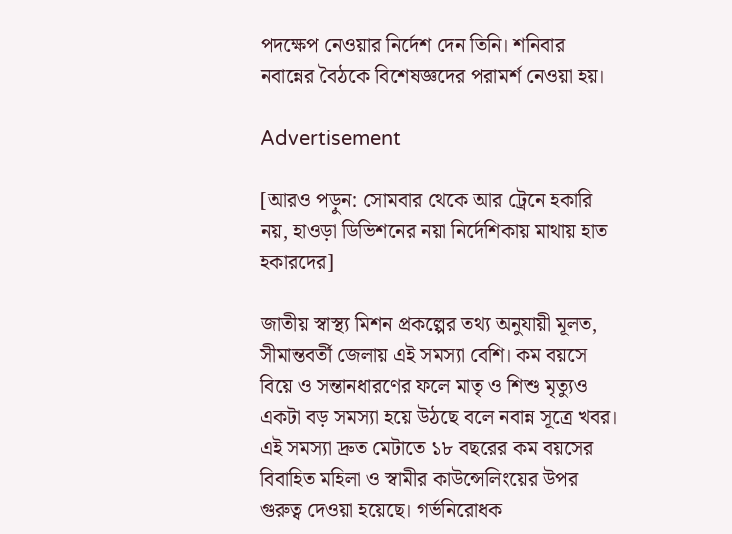পদক্ষেপ নেওয়ার নির্দেশ দেন তিনি। শনিবার নবান্নের বৈঠকে বিশেষজ্ঞদের পরামর্শ নেওয়া হয়।

Advertisement

[আরও পড়ুন: সোমবার থেকে আর ট্রেনে হকারি নয়, হাওড়া ডিভিশনের নয়া নির্দেশিকায় মাথায় হাত হকারদের]

জাতীয় স্বাস্থ্য মিশন প্রকল্পের তথ্য অনুযায়ী মূলত, সীমান্তবর্তী জেলায় এই সমস্যা বেশি। কম বয়সে বিয়ে ও সন্তানধারণের ফলে মাতৃ ও শিশু মৃত্যুও একটা বড় সমস্যা হয়ে উঠছে বলে নবান্ন সূত্রে খবর। এই সমস্যা দ্রুত মেটাতে ১৮ বছরের কম বয়সের বিবাহিত মহিলা ও স্বামীর কাউন্সেলিংয়ের উপর গুরুত্ব দেওয়া হয়েছে। গর্ভনিরোধক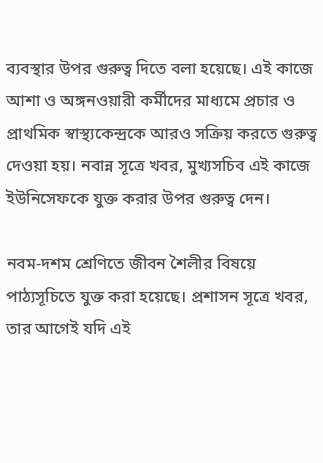ব্যবস্থার উপর গুরুত্ব দিতে বলা হয়েছে। এই কাজে আশা ও অঙ্গনওয়ারী কর্মীদের মাধ্যমে প্রচার ও প্রাথমিক স্বাস্থ্যকেন্দ্রকে আরও সক্রিয় করতে গুরুত্ব দেওয়া হয়। নবান্ন সূত্রে খবর, মুখ্যসচিব এই কাজে ইউনিসেফকে যুক্ত করার উপর গুরুত্ব দেন।

নবম-দশম শ্রেণিতে জীবন শৈলীর বিষয়ে পাঠ্যসূচিতে যুক্ত করা হয়েছে। প্রশাসন সূত্রে খবর, তার আগেই যদি এই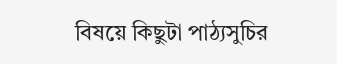বিষয়ে কিছুটা পাঠ্যসুচির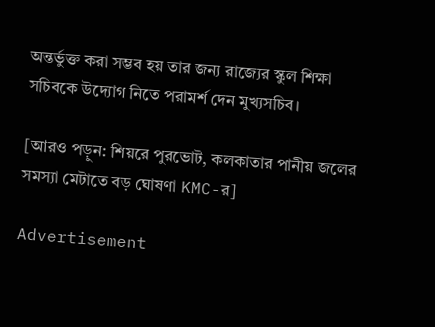অন্তর্ভুক্ত করা সম্ভব হয় তার জন্য রাজ্যের স্কুল শিক্ষা সচিবকে উদ্যোগ নিতে পরামর্শ দেন মুখ্যসচিব।

[আরও পড়ুন: শিয়রে পুরভোট, কলকাতার পানীয় জলের সমস্যা মেটাতে বড় ঘোষণা KMC-র]

Advertisement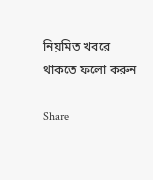নিয়মিত খবরে থাকতে ফলো করুন

Share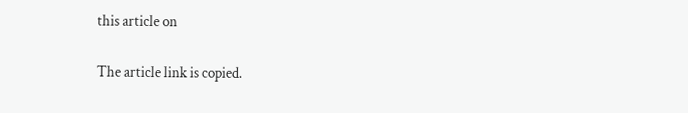this article on

The article link is copied.